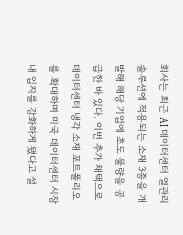회사는 최근 AI 데이터센터 열관리 솔루션에 적용되는 소재 3종을 개발해 해당 기업에 초도 물량을 공급한 바 있다. 이번 추가 채택으로 데이터센터 냉각 소재 포트폴리오를 확대하며 미국 데이터센터 시장 내 입지를 강화하게 됐다고 설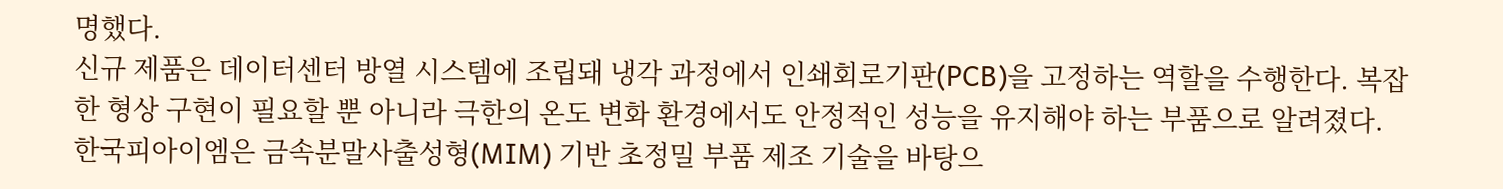명했다.
신규 제품은 데이터센터 방열 시스템에 조립돼 냉각 과정에서 인쇄회로기판(PCB)을 고정하는 역할을 수행한다. 복잡한 형상 구현이 필요할 뿐 아니라 극한의 온도 변화 환경에서도 안정적인 성능을 유지해야 하는 부품으로 알려졌다.
한국피아이엠은 금속분말사출성형(MIM) 기반 초정밀 부품 제조 기술을 바탕으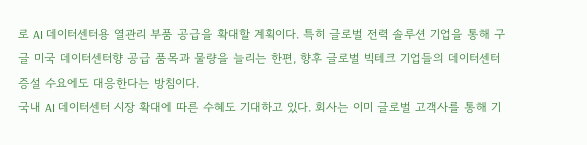로 AI 데이터센터용 열관리 부품 공급을 확대할 계획이다. 특히 글로벌 전력 솔루션 기업을 통해 구글 미국 데이터센터향 공급 품목과 물량을 늘리는 한편, 향후 글로벌 빅테크 기업들의 데이터센터 증설 수요에도 대응한다는 방침이다.
국내 AI 데이터센터 시장 확대에 따른 수혜도 기대하고 있다. 회사는 이미 글로벌 고객사를 통해 기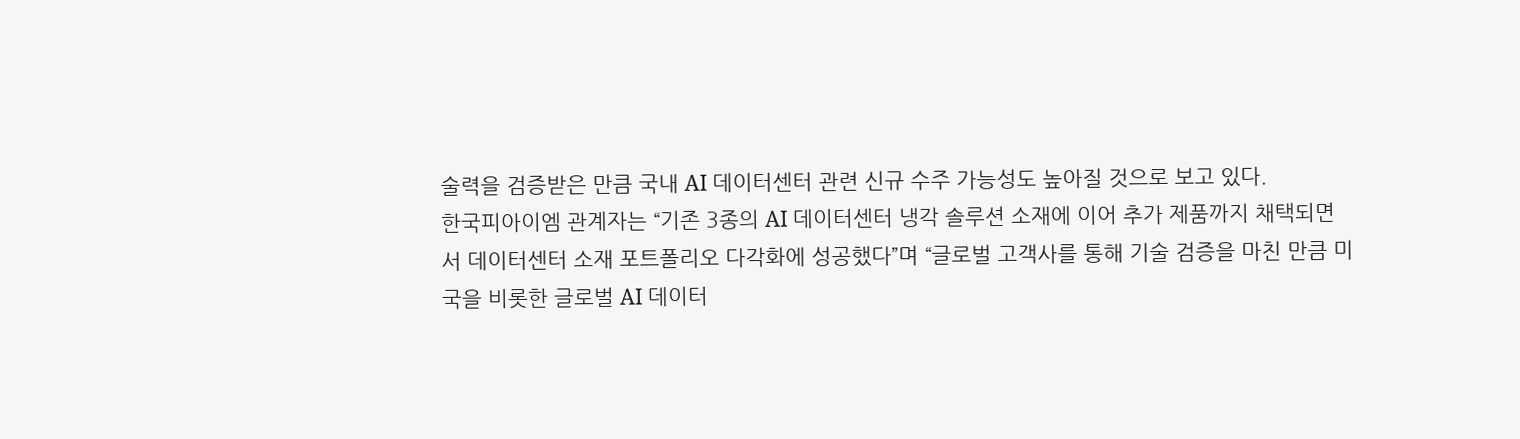술력을 검증받은 만큼 국내 AI 데이터센터 관련 신규 수주 가능성도 높아질 것으로 보고 있다.
한국피아이엠 관계자는 “기존 3종의 AI 데이터센터 냉각 솔루션 소재에 이어 추가 제품까지 채택되면서 데이터센터 소재 포트폴리오 다각화에 성공했다”며 “글로벌 고객사를 통해 기술 검증을 마친 만큼 미국을 비롯한 글로벌 AI 데이터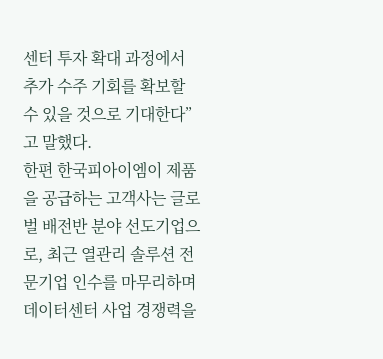센터 투자 확대 과정에서 추가 수주 기회를 확보할 수 있을 것으로 기대한다”고 말했다.
한편 한국피아이엠이 제품을 공급하는 고객사는 글로벌 배전반 분야 선도기업으로, 최근 열관리 솔루션 전문기업 인수를 마무리하며 데이터센터 사업 경쟁력을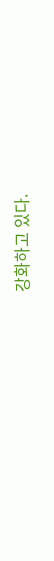강화하고 있다.